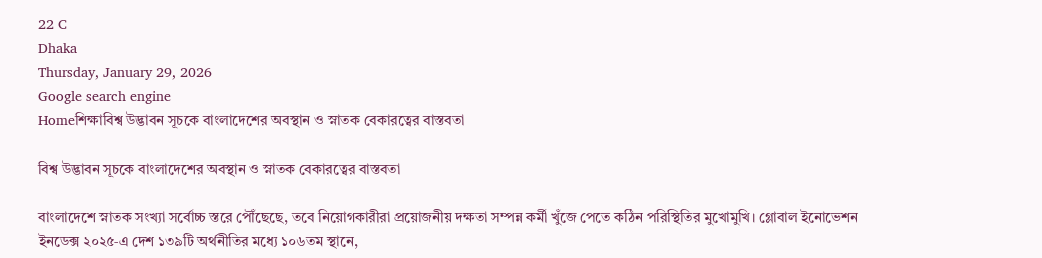22 C
Dhaka
Thursday, January 29, 2026
Google search engine
Homeশিক্ষাবিশ্ব উদ্ভাবন সূচকে বাংলাদেশের অবস্থান ও স্নাতক বেকারত্বের বাস্তবতা

বিশ্ব উদ্ভাবন সূচকে বাংলাদেশের অবস্থান ও স্নাতক বেকারত্বের বাস্তবতা

বাংলাদেশে স্নাতক সংখ্যা সর্বোচ্চ স্তরে পৌঁছেছে, তবে নিয়োগকারীরা প্রয়োজনীয় দক্ষতা সম্পন্ন কর্মী খুঁজে পেতে কঠিন পরিস্থিতির মুখোমুখি। গ্লোবাল ইনোভেশন ইনডেক্স ২০২৫‑এ দেশ ১৩৯টি অর্থনীতির মধ্যে ১০৬তম স্থানে,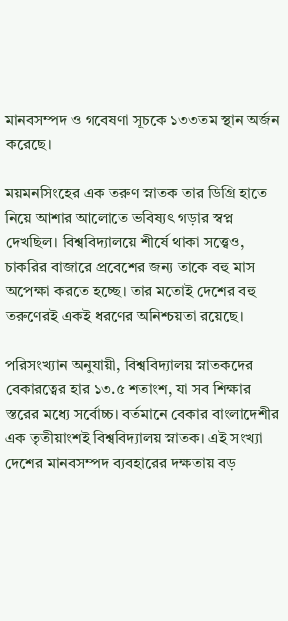মানবসম্পদ ও গবেষণা সূচকে ১৩৩তম স্থান অর্জন করেছে।

ময়মনসিংহের এক তরুণ স্নাতক তার ডিগ্রি হাতে নিয়ে আশার আলোতে ভবিষ্যৎ গড়ার স্বপ্ন দেখছিল। বিশ্ববিদ্যালয়ে শীর্ষে থাকা সত্ত্বেও, চাকরির বাজারে প্রবেশের জন্য তাকে বহু মাস অপেক্ষা করতে হচ্ছে। তার মতোই দেশের বহু তরুণেরই একই ধরণের অনিশ্চয়তা রয়েছে।

পরিসংখ্যান অনুযায়ী, বিশ্ববিদ্যালয় স্নাতকদের বেকারত্বের হার ১৩.৫ শতাংশ, যা সব শিক্ষার স্তরের মধ্যে সর্বোচ্চ। বর্তমানে বেকার বাংলাদেশীর এক তৃতীয়াংশই বিশ্ববিদ্যালয় স্নাতক। এই সংখ্যা দেশের মানবসম্পদ ব্যবহারের দক্ষতায় বড়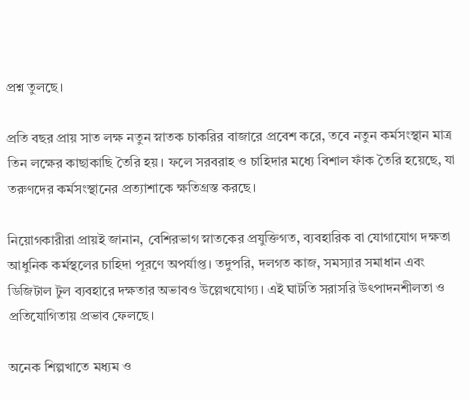প্রশ্ন তুলছে।

প্রতি বছর প্রায় সাত লক্ষ নতুন স্নাতক চাকরির বাজারে প্রবেশ করে, তবে নতুন কর্মসংস্থান মাত্র তিন লক্ষের কাছাকাছি তৈরি হয়। ফলে সরবরাহ ও চাহিদার মধ্যে বিশাল ফাঁক তৈরি হয়েছে, যা তরুণদের কর্মসংস্থানের প্রত্যাশাকে ক্ষতিগ্রস্ত করছে।

নিয়োগকারীরা প্রায়ই জানান, বেশিরভাগ স্নাতকের প্রযুক্তিগত, ব্যবহারিক বা যোগাযোগ দক্ষতা আধুনিক কর্মস্থলের চাহিদা পূরণে অপর্যাপ্ত। তদুপরি, দলগত কাজ, সমস্যার সমাধান এবং ডিজিটাল টুল ব্যবহারে দক্ষতার অভাবও উল্লেখযোগ্য। এই ঘাটতি সরাসরি উৎপাদনশীলতা ও প্রতিযোগিতায় প্রভাব ফেলছে।

অনেক শিল্পখাতে মধ্যম ও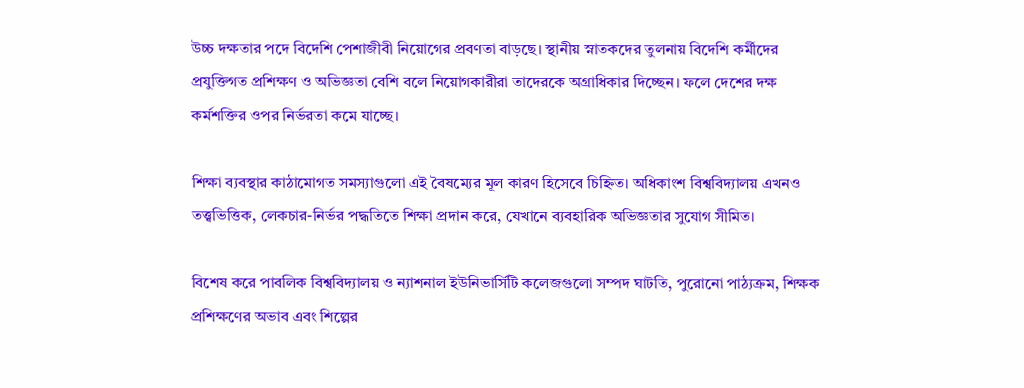উচ্চ দক্ষতার পদে বিদেশি পেশাজীবী নিয়োগের প্রবণতা বাড়ছে। স্থানীয় স্নাতকদের তুলনায় বিদেশি কর্মীদের প্রযুক্তিগত প্রশিক্ষণ ও অভিজ্ঞতা বেশি বলে নিয়োগকারীরা তাদেরকে অগ্রাধিকার দিচ্ছেন। ফলে দেশের দক্ষ কর্মশক্তির ওপর নির্ভরতা কমে যাচ্ছে।

শিক্ষা ব্যবস্থার কাঠামোগত সমস্যাগুলো এই বৈষম্যের মূল কারণ হিসেবে চিহ্নিত। অধিকাংশ বিশ্ববিদ্যালয় এখনও তত্ত্বভিত্তিক, লেকচার-নির্ভর পদ্ধতিতে শিক্ষা প্রদান করে, যেখানে ব্যবহারিক অভিজ্ঞতার সুযোগ সীমিত।

বিশেষ করে পাবলিক বিশ্ববিদ্যালয় ও ন্যাশনাল ইউনিভার্সিটি কলেজগুলো সম্পদ ঘাটতি, পুরোনো পাঠ্যক্রম, শিক্ষক প্রশিক্ষণের অভাব এবং শিল্পের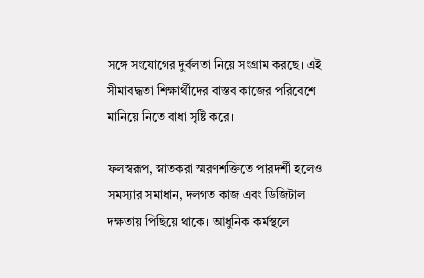সঙ্গে সংযোগের দুর্বলতা নিয়ে সংগ্রাম করছে। এই সীমাবদ্ধতা শিক্ষার্থীদের বাস্তব কাজের পরিবেশে মানিয়ে নিতে বাধা সৃষ্টি করে।

ফলস্বরূপ, স্নাতকরা স্মরণশক্তিতে পারদর্শী হলেও সমস্যার সমাধান, দলগত কাজ এবং ডিজিটাল দক্ষতায় পিছিয়ে থাকে। আধুনিক কর্মস্থলে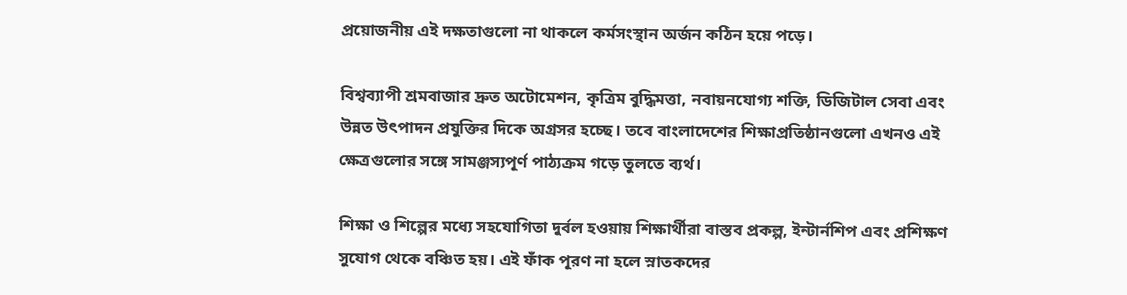প্রয়োজনীয় এই দক্ষতাগুলো না থাকলে কর্মসংস্থান অর্জন কঠিন হয়ে পড়ে।

বিশ্বব্যাপী শ্রমবাজার দ্রুত অটোমেশন, কৃত্রিম বুদ্ধিমত্তা, নবায়নযোগ্য শক্তি, ডিজিটাল সেবা এবং উন্নত উৎপাদন প্রযুক্তির দিকে অগ্রসর হচ্ছে। তবে বাংলাদেশের শিক্ষাপ্রতিষ্ঠানগুলো এখনও এই ক্ষেত্রগুলোর সঙ্গে সামঞ্জস্যপূর্ণ পাঠ্যক্রম গড়ে তুলতে ব্যর্থ।

শিক্ষা ও শিল্পের মধ্যে সহযোগিতা দুর্বল হওয়ায় শিক্ষার্থীরা বাস্তব প্রকল্প, ইন্টার্নশিপ এবং প্রশিক্ষণ সুযোগ থেকে বঞ্চিত হয়। এই ফাঁক পূরণ না হলে স্নাতকদের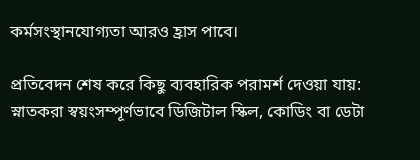কর্মসংস্থানযোগ্যতা আরও হ্রাস পাবে।

প্রতিবেদন শেষ করে কিছু ব্যবহারিক পরামর্শ দেওয়া যায়: স্নাতকরা স্বয়ংসম্পূর্ণভাবে ডিজিটাল স্কিল, কোডিং বা ডেটা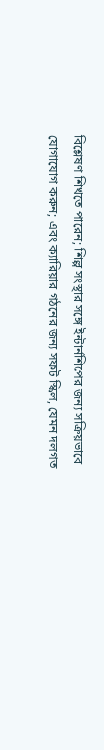বিশ্লেষণ শিখতে পারেন; শিল্প সংস্থার সঙ্গে ইন্টার্নশিপের জন্য সক্রিয়ভাবে যোগাযোগ করুন; এবং ক্যারিয়ার গঠনের জন্য সফট স্কিল, যেমন দলগত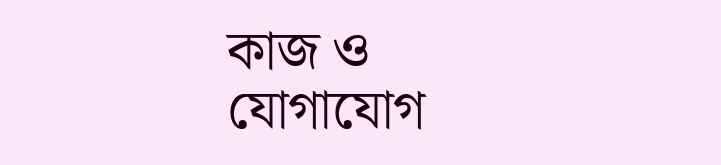কাজ ও যোগাযোগ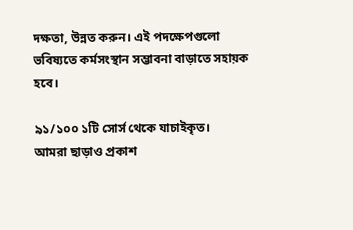দক্ষতা, উন্নত করুন। এই পদক্ষেপগুলো ভবিষ্যতে কর্মসংস্থান সম্ভাবনা বাড়াতে সহায়ক হবে।

৯১/১০০ ১টি সোর্স থেকে যাচাইকৃত।
আমরা ছাড়াও প্রকাশ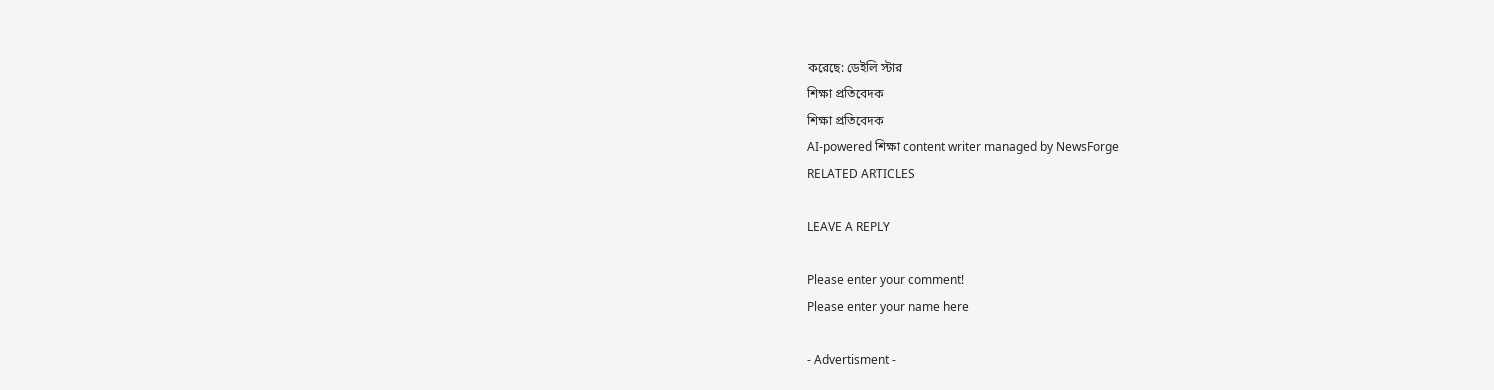করেছে: ডেইলি স্টার
শিক্ষা প্রতিবেদক
শিক্ষা প্রতিবেদক
AI-powered শিক্ষা content writer managed by NewsForge
RELATED ARTICLES

LEAVE A REPLY

Please enter your comment!
Please enter your name here

- Advertisment -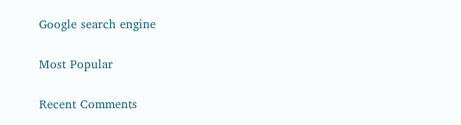Google search engine

Most Popular

Recent Comments